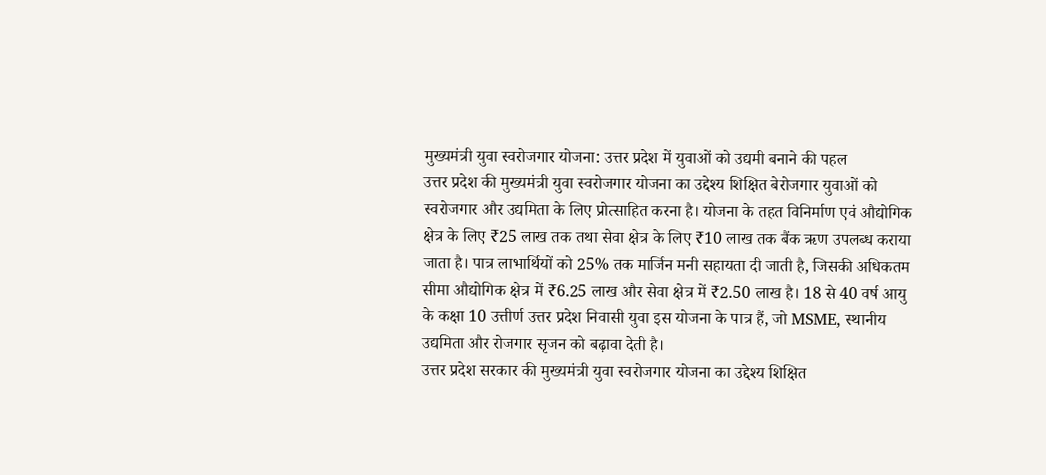मुख्यमंत्री युवा स्वरोजगार योजना: उत्तर प्रदेश में युवाओं को उद्यमी बनाने की पहल
उत्तर प्रदेश की मुख्यमंत्री युवा स्वरोजगार योजना का उद्देश्य शिक्षित बेरोजगार युवाओं को स्वरोजगार और उद्यमिता के लिए प्रोत्साहित करना है। योजना के तहत विनिर्माण एवं औद्योगिक क्षेत्र के लिए ₹25 लाख तक तथा सेवा क्षेत्र के लिए ₹10 लाख तक बैंक ऋण उपलब्ध कराया जाता है। पात्र लाभार्थियों को 25% तक मार्जिन मनी सहायता दी जाती है, जिसकी अधिकतम सीमा औद्योगिक क्षेत्र में ₹6.25 लाख और सेवा क्षेत्र में ₹2.50 लाख है। 18 से 40 वर्ष आयु के कक्षा 10 उत्तीर्ण उत्तर प्रदेश निवासी युवा इस योजना के पात्र हैं, जो MSME, स्थानीय उद्यमिता और रोजगार सृजन को बढ़ावा देती है।
उत्तर प्रदेश सरकार की मुख्यमंत्री युवा स्वरोजगार योजना का उद्देश्य शिक्षित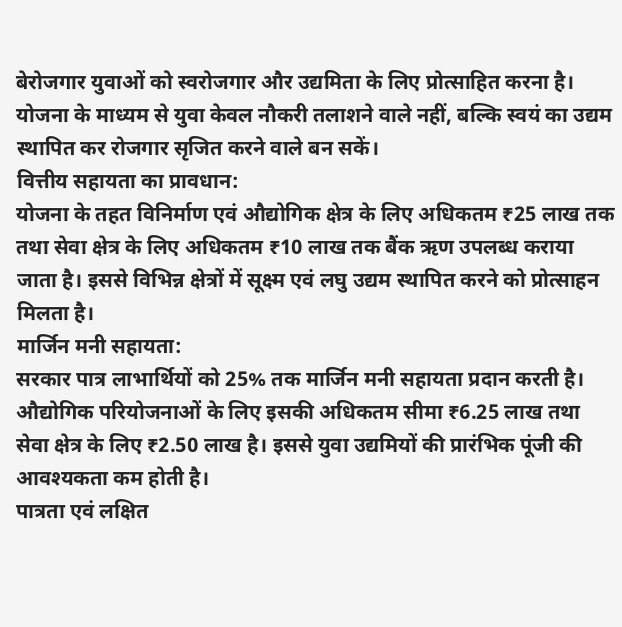बेरोजगार युवाओं को स्वरोजगार और उद्यमिता के लिए प्रोत्साहित करना है। योजना के माध्यम से युवा केवल नौकरी तलाशने वाले नहीं, बल्कि स्वयं का उद्यम स्थापित कर रोजगार सृजित करने वाले बन सकें।
वित्तीय सहायता का प्रावधान:
योजना के तहत विनिर्माण एवं औद्योगिक क्षेत्र के लिए अधिकतम ₹25 लाख तक तथा सेवा क्षेत्र के लिए अधिकतम ₹10 लाख तक बैंक ऋण उपलब्ध कराया जाता है। इससे विभिन्न क्षेत्रों में सूक्ष्म एवं लघु उद्यम स्थापित करने को प्रोत्साहन मिलता है।
मार्जिन मनी सहायता:
सरकार पात्र लाभार्थियों को 25% तक मार्जिन मनी सहायता प्रदान करती है। औद्योगिक परियोजनाओं के लिए इसकी अधिकतम सीमा ₹6.25 लाख तथा सेवा क्षेत्र के लिए ₹2.50 लाख है। इससे युवा उद्यमियों की प्रारंभिक पूंजी की आवश्यकता कम होती है।
पात्रता एवं लक्षित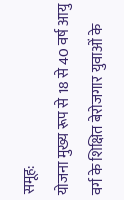समूह:
योजना मुख्य रूप से 18 से 40 वर्ष आयु वर्ग के शिक्षित बेरोजगार युवाओं के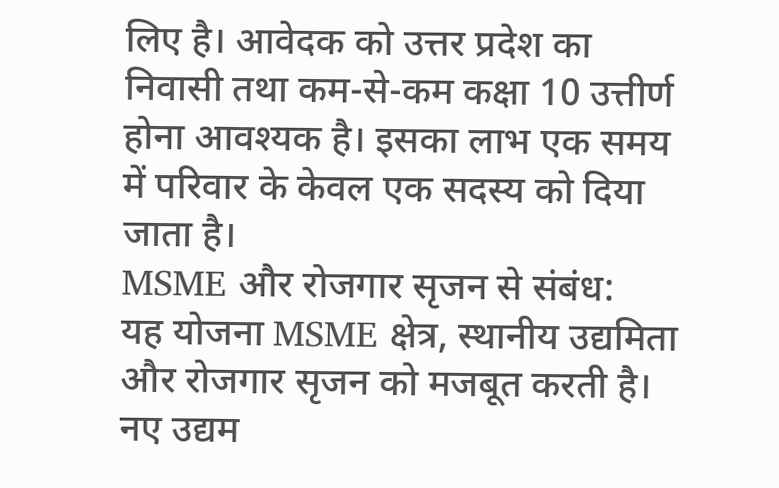लिए है। आवेदक को उत्तर प्रदेश का निवासी तथा कम-से-कम कक्षा 10 उत्तीर्ण होना आवश्यक है। इसका लाभ एक समय में परिवार के केवल एक सदस्य को दिया जाता है।
MSME और रोजगार सृजन से संबंध:
यह योजना MSME क्षेत्र, स्थानीय उद्यमिता और रोजगार सृजन को मजबूत करती है। नए उद्यम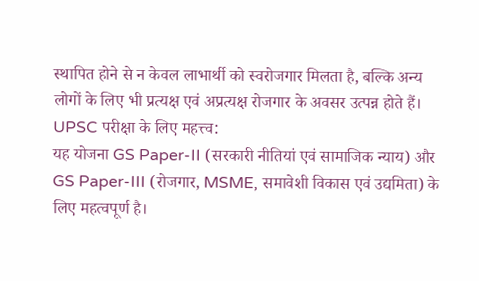स्थापित होने से न केवल लाभार्थी को स्वरोजगार मिलता है, बल्कि अन्य लोगों के लिए भी प्रत्यक्ष एवं अप्रत्यक्ष रोजगार के अवसर उत्पन्न होते हैं।
UPSC परीक्षा के लिए महत्त्व:
यह योजना GS Paper-II (सरकारी नीतियां एवं सामाजिक न्याय) और GS Paper-III (रोजगार, MSME, समावेशी विकास एवं उद्यमिता) के लिए महत्वपूर्ण है।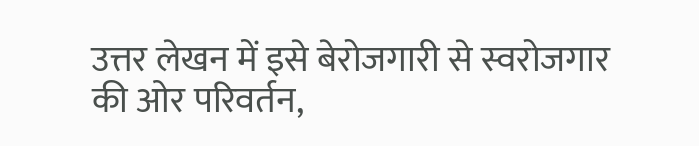उत्तर लेखन में इसे बेरोजगारी से स्वरोजगार की ओर परिवर्तन,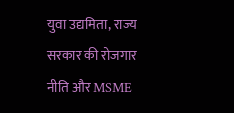युवा उद्यमिता, राज्य सरकार की रोजगार नीति और MSME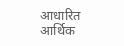आधारित आर्थिक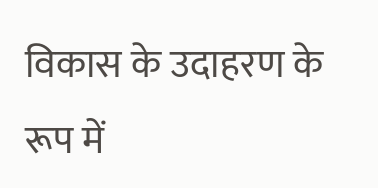विकास के उदाहरण के रूप में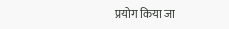प्रयोग किया जा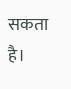सकता है।